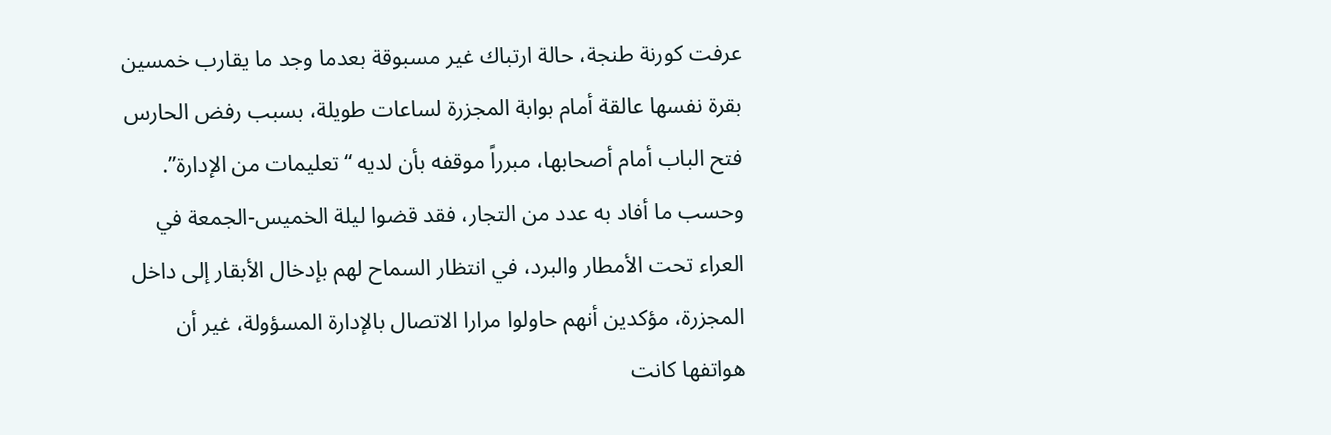عرفت كورنة طنجة، حالة ارتباك غير مسبوقة بعدما وجد ما يقارب خمسين بقرة نفسها عالقة أمام بوابة المجزرة لساعات طويلة، بسبب رفض الحارس فتح الباب أمام أصحابها، مبرراً موقفه بأن لديه “تعليمات من الإدارة”.
وحسب ما أفاد به عدد من التجار، فقد قضوا ليلة الخميس-الجمعة في العراء تحت الأمطار والبرد، في انتظار السماح لهم بإدخال الأبقار إلى داخل المجزرة، مؤكدين أنهم حاولوا مرارا الاتصال بالإدارة المسؤولة، غير أن هواتفها كانت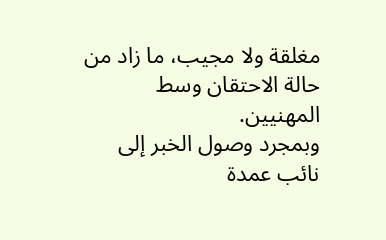مغلقة ولا مجيب، ما زاد من حالة الاحتقان وسط المهنيين.
وبمجرد وصول الخبر إلى نائب عمدة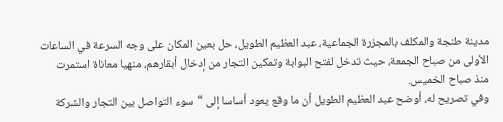مدينة طنجة والمكلف بالمجزرة الجماعية، عبد العظيم الطويل، حل بعين المكان على وجه السرعة في الساعات الأولى من صباح الجمعة، حيث تدخل لفتح البوابة وتمكين التجار من إدخال أبقارهم، منهيا معاناة استمرت منذ صباح الخميس.
وفي تصريح له، أوضح عبد العظيم الطويل أن ما وقع يعود أساسا إلى “سوء التواصل بين التجار والشركة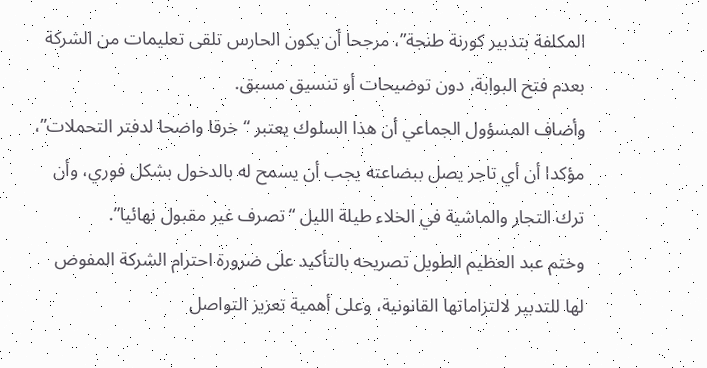المكلفة بتدبير كورنة طنجة”، مرجحا أن يكون الحارس تلقى تعليمات من الشركة بعدم فتح البوابة، دون توضيحات أو تنسيق مسبق.
وأضاف المسؤول الجماعي أن هذا السلوك يعتبر “خرقا واضحا لدفتر التحملات”، مؤكدا أن أي تاجر يصل ببضاعته يجب أن يسمح له بالدخول بشكل فوري، وأن ترك التجار والماشية في الخلاء طيلة الليل “تصرف غير مقبول نهائيا”.
وختم عبد العظيم الطويل تصريحه بالتأكيد على ضرورة احترام الشركة المفوض لها للتدبير لالتزاماتها القانونية، وعلى أهمية تعزيز التواصل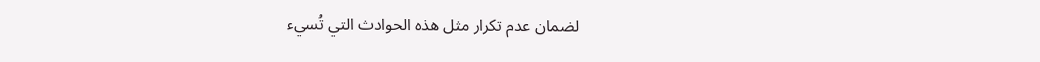لضمان عدم تكرار مثل هذه الحوادث التي تُسيء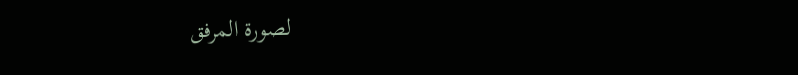لصورة المرفق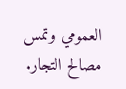العمومي وتمس مصالح التجار.